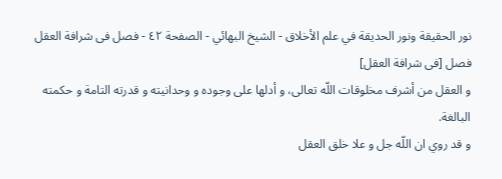نور الحقيقة ونور الحديقة في علم الأخلاق - الشیخ البهائي - الصفحة ٤٢ - فصل فى شرافة العقل
فصل [فى شرافة العقل]
و العقل من أشرف مخلوقات اللّه تعالى، و أدلها على وجوده و وحدانيته و قدرته التامة و حكمته البالغة.
و قد روي ان اللّه جل و علا خلق العقل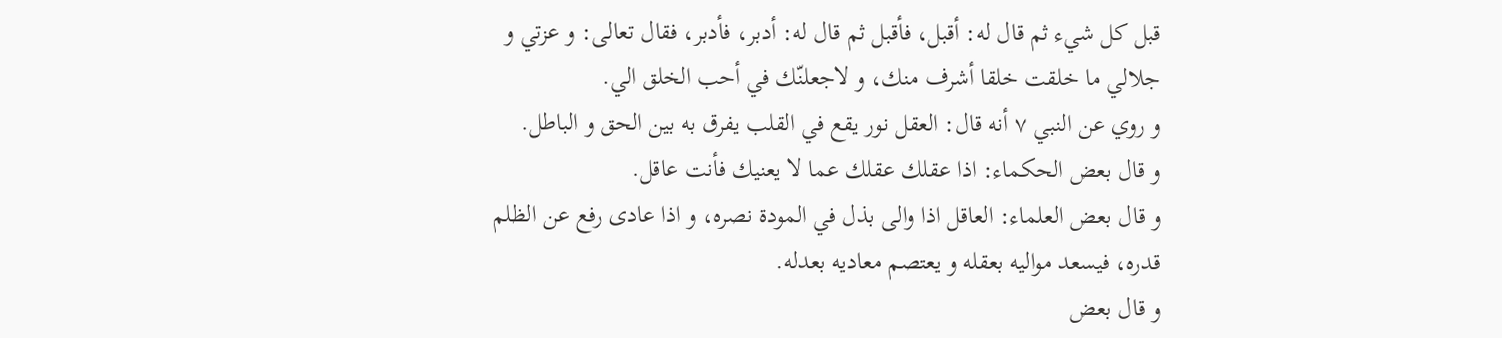قبل كل شيء ثم قال له: أقبل، فأقبل ثم قال له: أدبر، فأدبر، فقال تعالى: و عزتي و جلالي ما خلقت خلقا أشرف منك، و لاجعلنّك في أحب الخلق الي.
و روي عن النبي ٧ أنه قال: العقل نور يقع في القلب يفرق به بين الحق و الباطل.
و قال بعض الحكماء: اذا عقلك عقلك عما لا يعنيك فأنت عاقل.
و قال بعض العلماء: العاقل اذا والى بذل في المودة نصره، و اذا عادى رفع عن الظلم قدره، فيسعد مواليه بعقله و يعتصم معاديه بعدله.
و قال بعض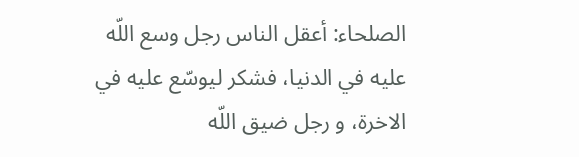الصلحاء: أعقل الناس رجل وسع اللّه عليه في الدنيا، فشكر ليوسّع عليه في الاخرة، و رجل ضيق اللّه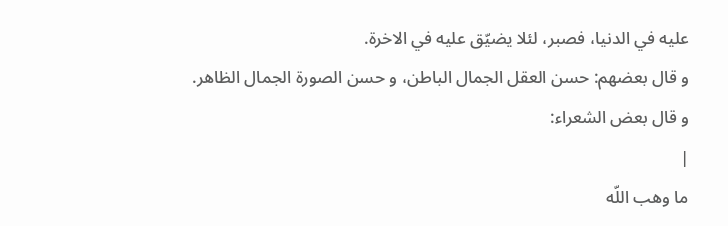عليه في الدنيا، فصبر، لئلا يضيّق عليه في الاخرة.
و قال بعضهم: حسن العقل الجمال الباطن، و حسن الصورة الجمال الظاهر.
و قال بعض الشعراء:
|
ما وهب اللّه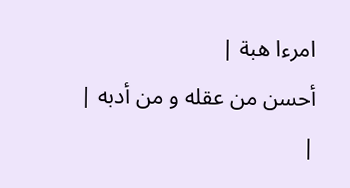امرءا هبة |
أحسن من عقله و من أدبه |
|